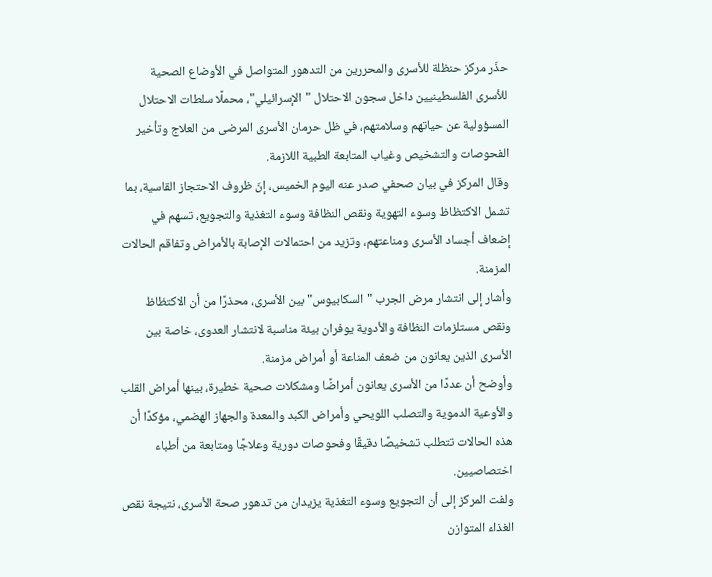حذّر مركز حنظلة للأسرى والمحررين من التدهور المتواصل في الأوضاع الصحية للأسرى الفلسطينيين داخل سجون الاحتلال "الإسرائيلي"، محملًا سلطات الاحتلال المسؤولية عن حياتهم وسلامتهم، في ظل حرمان الأسرى المرضى من العلاج وتأخير الفحوصات والتشخيص وغياب المتابعة الطبية اللازمة.
وقال المركز في بيان صحفي صدر عنه اليوم الخميس، إنّ ظروف الاحتجاز القاسية، بما تشمل الاكتظاظ وسوء التهوية ونقص النظافة وسوء التغذية والتجويع، تسهم في إضعاف أجساد الأسرى ومناعتهم، وتزيد من احتمالات الإصابة بالأمراض وتفاقم الحالات المزمنة.
وأشار إلى انتشار مرض الجرب "السكابيوس" بين الأسرى، محذرًا من أن الاكتظاظ ونقص مستلزمات النظافة والأدوية يوفران بيئة مناسبة لانتشار العدوى، خاصة بين الأسرى الذين يعانون من ضعف المناعة أو أمراض مزمنة.
وأوضح أن عددًا من الأسرى يعانون أمراضًا ومشكلات صحية خطيرة، بينها أمراض القلب والأوعية الدموية والتصلب اللويحي وأمراض الكبد والمعدة والجهاز الهضمي، مؤكدًا أن هذه الحالات تتطلب تشخيصًا دقيقًا وفحوصات دورية وعلاجًا ومتابعة من أطباء اختصاصيين.
ولفت المركز إلى أن التجويع وسوء التغذية يزيدان من تدهور صحة الأسرى، نتيجة نقص الغذاء المتوازن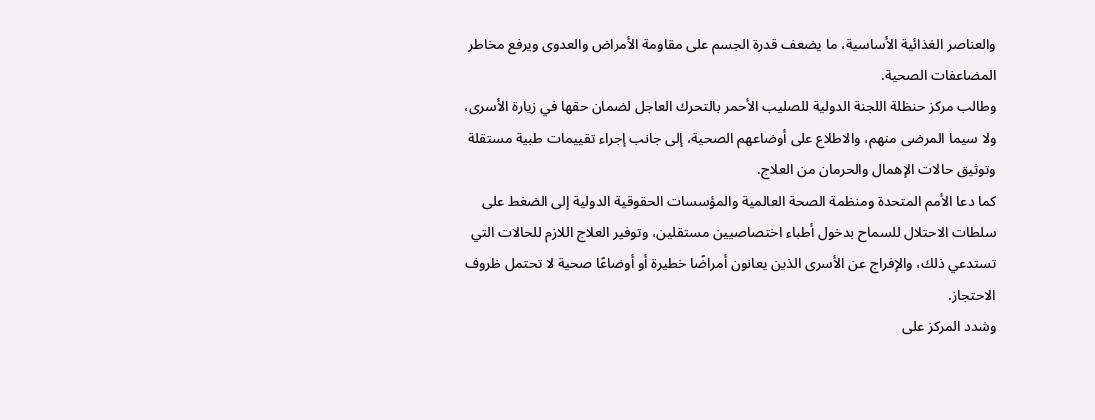والعناصر الغذائية الأساسية، ما يضعف قدرة الجسم على مقاومة الأمراض والعدوى ويرفع مخاطر المضاعفات الصحية.
وطالب مركز حنظلة اللجنة الدولية للصليب الأحمر بالتحرك العاجل لضمان حقها في زيارة الأسرى، ولا سيما المرضى منهم، والاطلاع على أوضاعهم الصحية، إلى جانب إجراء تقييمات طبية مستقلة وتوثيق حالات الإهمال والحرمان من العلاج.
كما دعا الأمم المتحدة ومنظمة الصحة العالمية والمؤسسات الحقوقية الدولية إلى الضغط على سلطات الاحتلال للسماح بدخول أطباء اختصاصيين مستقلين، وتوفير العلاج اللازم للحالات التي تستدعي ذلك، والإفراج عن الأسرى الذين يعانون أمراضًا خطيرة أو أوضاعًا صحية لا تحتمل ظروف الاحتجاز.
وشدد المركز على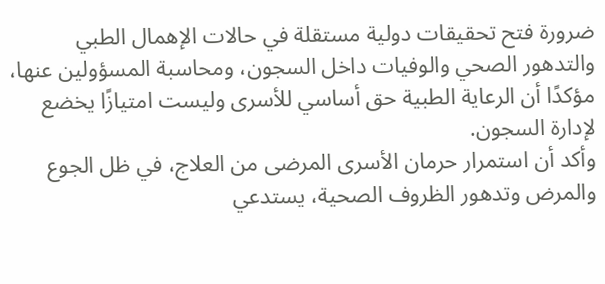ضرورة فتح تحقيقات دولية مستقلة في حالات الإهمال الطبي والتدهور الصحي والوفيات داخل السجون، ومحاسبة المسؤولين عنها، مؤكدًا أن الرعاية الطبية حق أساسي للأسرى وليست امتيازًا يخضع لإدارة السجون.
وأكد أن استمرار حرمان الأسرى المرضى من العلاج، في ظل الجوع والمرض وتدهور الظروف الصحية، يستدعي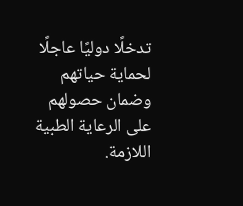تدخلًا دوليًا عاجلًا لحماية حياتهم وضمان حصولهم على الرعاية الطبية اللازمة.